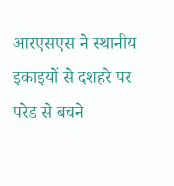आरएसएस ने स्थानीय इकाइयों से दशहरे पर परेड से बचने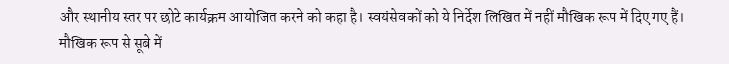और स्थानीय स्तर पर छोटे कार्यक्रम आयोजित करने को कहा है। स्वयंसेवकों को ये निर्देश लिखित में नहीं मौखिक रूप में दिए गए हैं। मौखिक रूप से सूबे में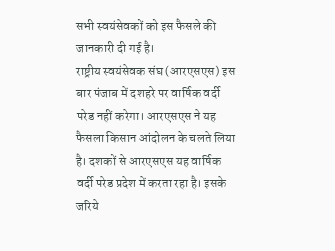सभी स्वयंसेवकों को इस फैसले की जानकारी दी गई है।
राष्ट्रीय स्वयंसेवक संघ (आरएसएस) इस बार पंजाब में दशहरे पर वार्षिक वर्दी परेड नहीं करेगा। आरएसएस ने यह फैसला किसान आंदोलन के चलते लिया है। दशकों से आरएसएस यह वार्षिक वर्दी परेड प्रदेश में करता रहा है। इसके जरिये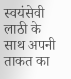स्वयंसेवी लाठी के साथ अपनी ताकत का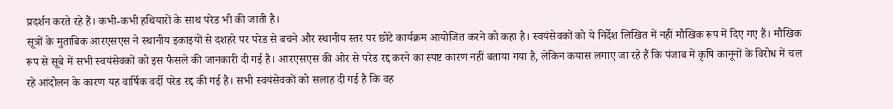प्रदर्शन करते रहे हैं। कभी-कभी हथियारों के साथ परेड भी की जाती है।
सूत्रों के मुताबिक आरएसएस ने स्थानीय इकाइयों से दशहरे पर परेड से बचने और स्थानीय स्तर पर छोटे कार्यक्रम आयोजित करने को कहा है। स्वयंसेवकों को ये निर्देश लिखित में नहीं मौखिक रूप में दिए गए हैं। मौखिक रूप से सूबे में सभी स्वयंसेवकों को इस फैसले की जानकारी दी गई है। आरएसएस की ओर से परेड रद्द करने का स्पष्ट कारण नहीं बताया गया है, लेकिन कयास लगाए जा रहे हैं कि पंजाब में कृषि कानूनों के विरोध में चल रहे आंदोलन के कारण यह वार्षिक वर्दी परेड रद्द की गई है। सभी स्वयंसेवकों को सलाह दी गई है कि वह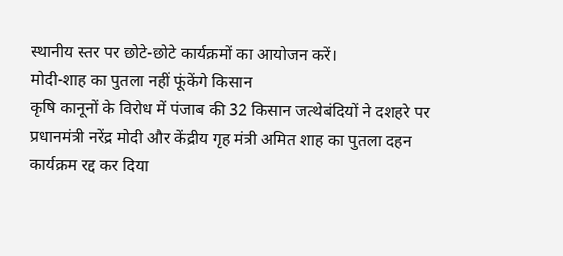स्थानीय स्तर पर छोटे-छोटे कार्यक्रमों का आयोजन करें।
मोदी-शाह का पुतला नहीं फूंकेंगे किसान
कृषि कानूनों के विरोध में पंजाब की 32 किसान जत्थेबंदियों ने दशहरे पर प्रधानमंत्री नरेंद्र मोदी और केंद्रीय गृह मंत्री अमित शाह का पुतला दहन कार्यक्रम रद्द कर दिया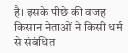है। इसके पीछे की वजह किसान नेताओं ने किसी धर्म से संबंधित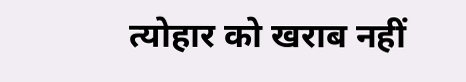त्योहार को खराब नहीं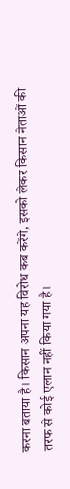करना बताया है। किसान अपना यह विरोध कब करेंगे, इसको लेकर किसान नेताओं की तरफ से कोई एलान नहीं किया गया है।